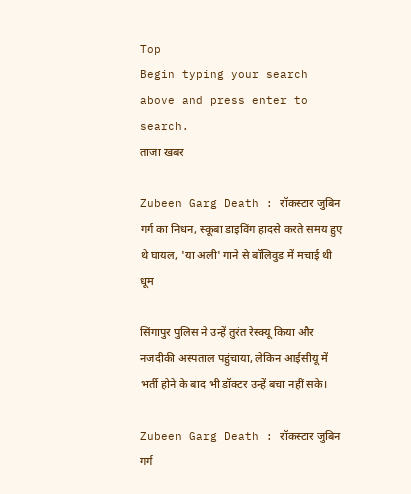Top
Begin typing your search above and press enter to search.
ताजा खबर

Zubeen Garg Death : रॉकस्टार जुबिन गर्ग का निधन, स्कूबा डाइविंग हादसे करते समय हुए थे घायल, 'या अली' गाने से बॉलिवुड में मचाई थी धूम

सिंगापुर पुलिस ने उन्हें तुरंत रेस्क्यू किया और नजदीकी अस्पताल पहुंचाया, लेकिन आईसीयू में भर्ती होने के बाद भी डॉक्टर उन्हें बचा नहीं सके।

Zubeen Garg Death : रॉकस्टार जुबिन गर्ग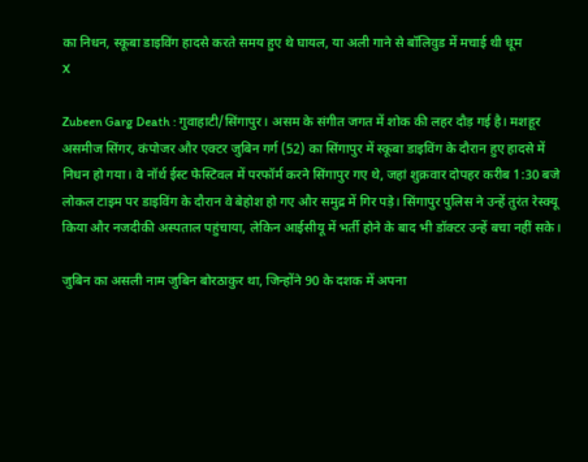का निधन, स्कूबा डाइविंग हादसे करते समय हुए थे घायल, या अली गाने से बॉलिवुड में मचाई थी धूम
X

Zubeen Garg Death : गुवाहाटी/सिंगापुर। असम के संगीत जगत में शोक की लहर दौड़ गई है। मशहूर असमीज सिंगर, कंपोजर और एक्टर जुबिन गर्ग (52) का सिंगापुर में स्कूबा डाइविंग के दौरान हुए हादसे में निधन हो गया। वे नॉर्थ ईस्ट फेस्टिवल में परफॉर्म करने सिंगापुर गए थे, जहां शुक्रवार दोपहर करीब 1:30 बजे लोकल टाइम पर डाइविंग के दौरान वे बेहोश हो गए और समुद्र में गिर पड़े। सिंगापुर पुलिस ने उन्हें तुरंत रेस्क्यू किया और नजदीकी अस्पताल पहुंचाया, लेकिन आईसीयू में भर्ती होने के बाद भी डॉक्टर उन्हें बचा नहीं सके।

जुबिन का असली नाम जुबिन बोरठाकुर था, जिन्होंने 90 के दशक में अपना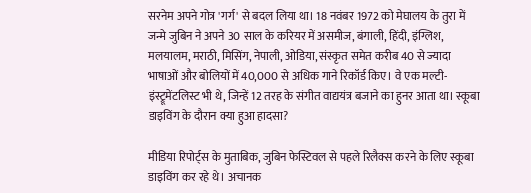सरनेम अपने गोत्र 'गर्ग' से बदल लिया था। 18 नवंबर 1972 को मेघालय के तुरा में जन्मे जुबिन ने अपने 30 साल के करियर में असमीज, बंगाली, हिंदी, इंग्लिश, मलयालम, मराठी, मिसिंग, नेपाली, ओडिया, संस्कृत समेत करीब 40 से ज्यादा भाषाओं और बोलियों में 40,000 से अधिक गाने रिकॉर्ड किए। वे एक मल्टी-इंस्ट्रूमेंटलिस्ट भी थे, जिन्हें 12 तरह के संगीत वाद्ययंत्र बजाने का हुनर आता था। स्कूबा डाइविंग के दौरान क्या हुआ हादसा?

मीडिया रिपोर्ट्स के मुताबिक, जुबिन फेस्टिवल से पहले रिलैक्स करने के लिए स्कूबा डाइविंग कर रहे थे। अचानक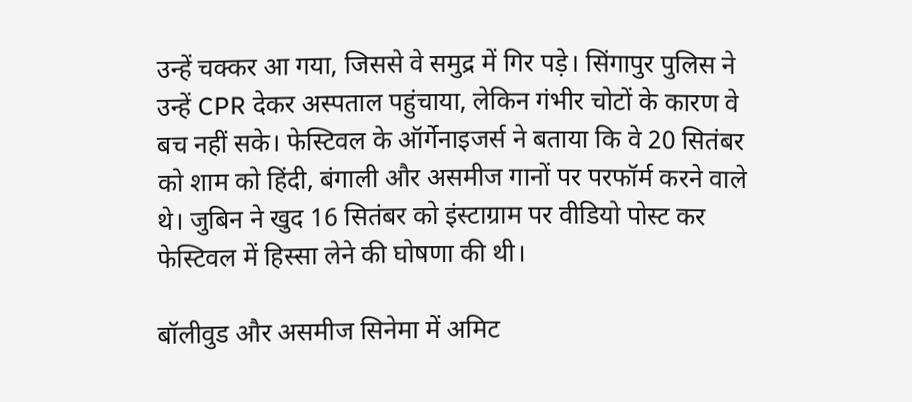उन्हें चक्कर आ गया, जिससे वे समुद्र में गिर पड़े। सिंगापुर पुलिस ने उन्हें CPR देकर अस्पताल पहुंचाया, लेकिन गंभीर चोटों के कारण वे बच नहीं सके। फेस्टिवल के ऑर्गेनाइजर्स ने बताया कि वे 20 सितंबर को शाम को हिंदी, बंगाली और असमीज गानों पर परफॉर्म करने वाले थे। जुबिन ने खुद 16 सितंबर को इंस्टाग्राम पर वीडियो पोस्ट कर फेस्टिवल में हिस्सा लेने की घोषणा की थी।

बॉलीवुड और असमीज सिनेमा में अमिट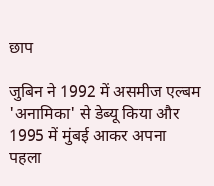छाप

जुबिन ने 1992 में असमीज एल्बम 'अनामिका' से डेब्यू किया और 1995 में मुंबई आकर अपना पहला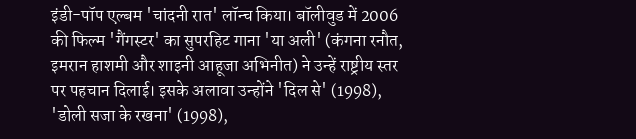इंडी-पॉप एल्बम 'चांदनी रात' लॉन्च किया। बॉलीवुड में 2006 की फिल्म 'गैंगस्टर' का सुपरहिट गाना 'या अली' (कंगना रनौत, इमरान हाशमी और शाइनी आहूजा अभिनीत) ने उन्हें राष्ट्रीय स्तर पर पहचान दिलाई। इसके अलावा उन्होंने 'दिल से' (1998), 'डोली सजा के रखना' (1998),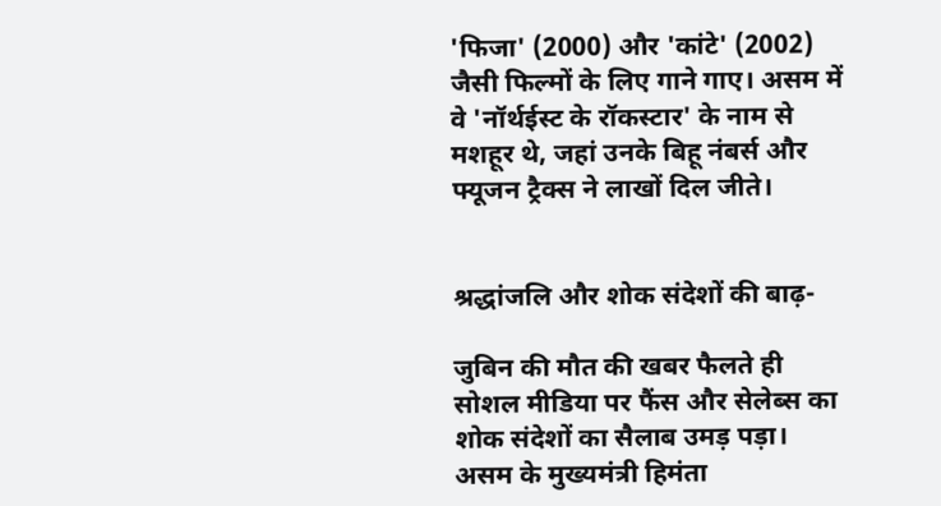'फिजा' (2000) और 'कांटे' (2002) जैसी फिल्मों के लिए गाने गाए। असम में वे 'नॉर्थईस्ट के रॉकस्टार' के नाम से मशहूर थे, जहां उनके बिहू नंबर्स और फ्यूजन ट्रैक्स ने लाखों दिल जीते।


श्रद्धांजलि और शोक संदेशों की बाढ़-

जुबिन की मौत की खबर फैलते ही सोशल मीडिया पर फैंस और सेलेब्स का शोक संदेशों का सैलाब उमड़ पड़ा। असम के मुख्यमंत्री हिमंता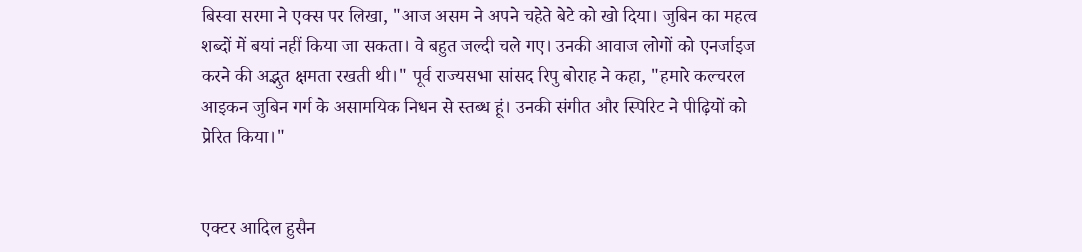बिस्वा सरमा ने एक्स पर लिखा, "आज असम ने अपने चहेते बेटे को खो दिया। जुबिन का महत्व शब्दों में बयां नहीं किया जा सकता। वे बहुत जल्दी चले गए। उनकी आवाज लोगों को एनर्जाइज करने की अद्भुत क्षमता रखती थी।" पूर्व राज्यसभा सांसद रिपु बोराह ने कहा, "हमारे कल्चरल आइकन जुबिन गर्ग के असामयिक निधन से स्तब्ध हूं। उनकी संगीत और स्पिरिट ने पीढ़ियों को प्रेरित किया।"


एक्टर आदिल हुसैन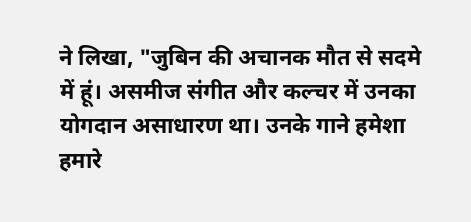ने लिखा, "जुबिन की अचानक मौत से सदमे में हूं। असमीज संगीत और कल्चर में उनका योगदान असाधारण था। उनके गाने हमेशा हमारे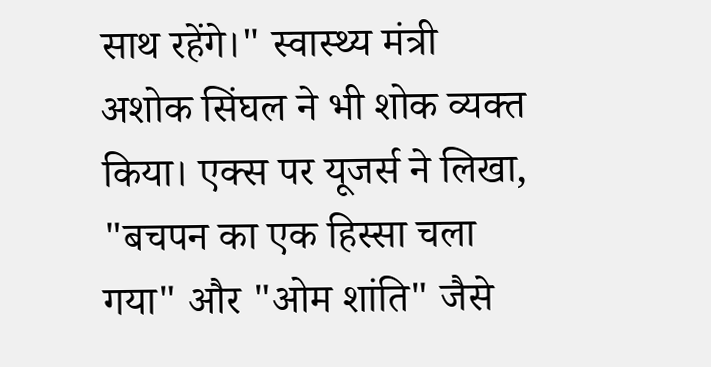साथ रहेंगे।" स्वास्थ्य मंत्री अशोक सिंघल ने भी शोक व्यक्त किया। एक्स पर यूजर्स ने लिखा, "बचपन का एक हिस्सा चला गया" और "ओम शांति" जैसे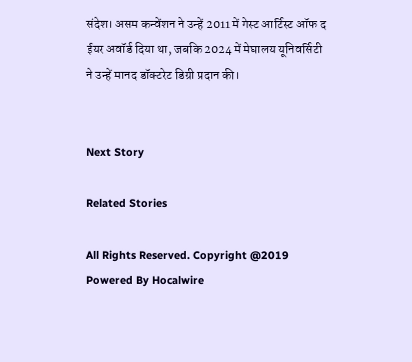संदेश। असम कन्वेंशन ने उन्हें 2011 में गेस्ट आर्टिस्ट ऑफ द ईयर अवॉर्ड दिया था, जबकि 2024 में मेघालय यूनिवर्सिटी ने उन्हें मानद डॉक्टरेट डिग्री प्रदान की।


Next Story

Related Stories

All Rights Reserved. Copyright @2019
Powered By Hocalwire